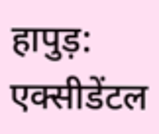हापुड़: एक्सीडेंटल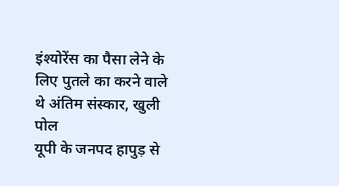इंश्योरेंस का पैसा लेने के लिए पुतले का करने वाले थे अंतिम संस्कार, खुली पोल
यूपी के जनपद हापुड़ से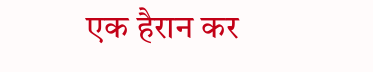एक हैरान कर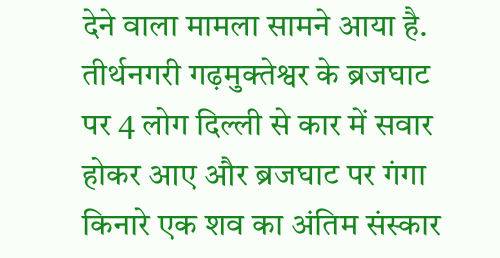देने वाला मामला सामने आया है. तीर्थनगरी गढ़मुक्तेश्वर के ब्रजघाट पर 4 लोग दिल्ली से कार में सवार होकर आए और ब्रजघाट पर गंगा किनारे एक शव का अंतिम संस्कार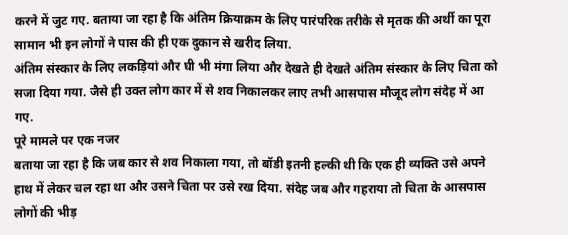करने में जुट गए. बताया जा रहा है कि अंतिम क्रियाक्रम के लिए पारंपरिक तरीके से मृतक की अर्थी का पूरा सामान भी इन लोगों ने पास की ही एक दुकान से खरीद लिया.
अंतिम संस्कार के लिए लकड़ियां और घी भी मंगा लिया और देखते ही देखते अंतिम संस्कार के लिए चिता को सजा दिया गया. जैसे ही उक्त लोग कार में से शव निकालकर लाए तभी आसपास मौजूद लोग संदेह में आ गए.
पूरे मामले पर एक नजर
बताया जा रहा है कि जब कार से शव निकाला गया, तो बॉडी इतनी हल्की थी कि एक ही व्यक्ति उसे अपने हाथ में लेकर चल रहा था और उसने चिता पर उसे रख दिया. संदेह जब और गहराया तो चिता के आसपास लोगों की भीड़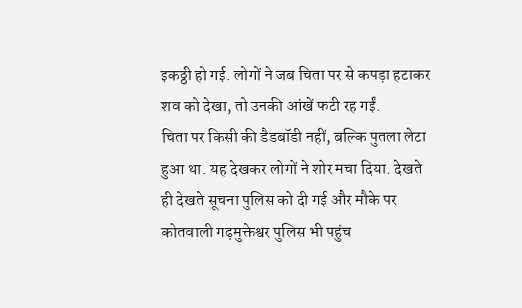इकठ्ठी हो गई. लोगों ने जब चिता पर से कपड़ा हटाकर शव को देखा, तो उनकी आंखें फटी रह गईं.
चिता पर किसी की डैडबॉडी नहीं, बल्कि पुतला लेटा हुआ था. यह देखकर लोगों ने शोर मचा दिया. देखते ही देखते सूचना पुलिस को दी गई और मौके पर कोतवाली गढ़मुक्तेश्वर पुलिस भी पहुंच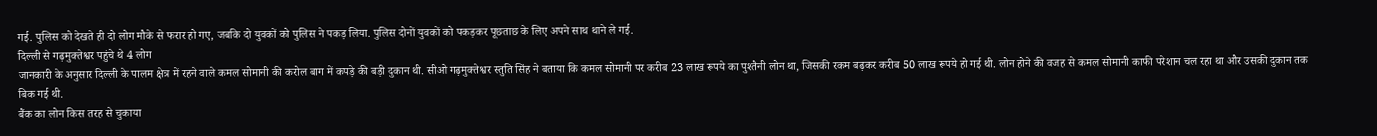गई. पुलिस को देखते ही दो लोग मौके से फरार हो गए, जबकि दो युवकों को पुलिस ने पकड़ लिया. पुलिस दोनों युवकों को पकड़कर पूछताछ के लिए अपने साथ थाने ले गई.
दिल्ली से गढ़मुक्तेश्वर पहुंचे थे 4 लोग
जानकारी के अनुसार दिल्ली के पालम क्षेत्र में रहने वाले कमल सोमानी की करोल बाग में कपड़े की बड़ी दुकान थी. सीओ गढ़मुक्तेश्वर स्तुति सिंह ने बताया कि कमल सोमानी पर करीब 23 लाख रूपये का पुश्तैनी लोन था, जिसकी रकम बढ़कर करीब 50 लाख रूपये हो गई थी. लोन होने की वजह से कमल सोमानी काफी परेशान चल रहा था और उसकी दुकान तक बिक गई थी.
बैंक का लोन किस तरह से चुकाया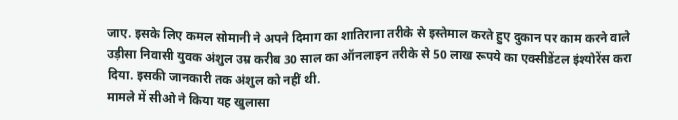जाए. इसके लिए कमल सोमानी ने अपने दिमाग का शातिराना तरीके से इस्तेमाल करते हुए दुकान पर काम करने वाले उड़ीसा निवासी युवक अंशुल उम्र करीब 30 साल का ऑनलाइन तरीके से 50 लाख रूपये का एक्सीडेंटल इंश्योरेंस करा दिया. इसकी जानकारी तक अंशुल को नहीं थी.
मामले में सीओ ने किया यह खुलासा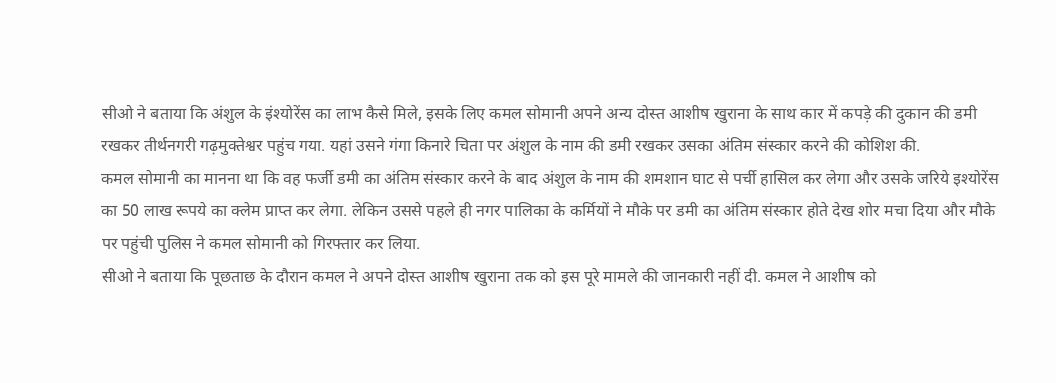सीओ ने बताया कि अंशुल के इंश्योरेंस का लाभ कैसे मिले, इसके लिए कमल सोमानी अपने अन्य दोस्त आशीष खुराना के साथ कार में कपड़े की दुकान की डमी रखकर तीर्थनगरी गढ़मुक्तेश्वर पहुंच गया. यहां उसने गंगा किनारे चिता पर अंशुल के नाम की डमी रखकर उसका अंतिम संस्कार करने की कोशिश की.
कमल सोमानी का मानना था कि वह फर्जी डमी का अंतिम संस्कार करने के बाद अंशुल के नाम की शमशान घाट से पर्ची हासिल कर लेगा और उसके जरिये इश्योरेंस का 50 लाख रूपये का क्लेम प्राप्त कर लेगा. लेकिन उससे पहले ही नगर पालिका के कर्मियों ने मौके पर डमी का अंतिम संस्कार होते देख शोर मचा दिया और मौके पर पहुंची पुलिस ने कमल सोमानी को गिरफ्तार कर लिया.
सीओ ने बताया कि पूछताछ के दौरान कमल ने अपने दोस्त आशीष खुराना तक को इस पूरे मामले की जानकारी नहीं दी. कमल ने आशीष को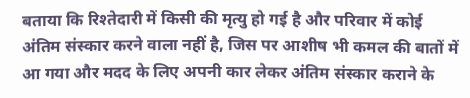बताया कि रिश्तेदारी में किसी की मृत्यु हो गई है और परिवार में कोई अंतिम संस्कार करने वाला नहीं है, जिस पर आशीष भी कमल की बातों में आ गया और मदद के लिए अपनी कार लेकर अंतिम संस्कार कराने के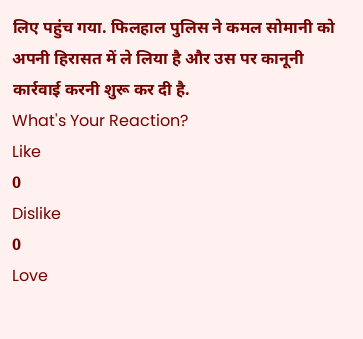लिए पहुंच गया. फिलहाल पुलिस ने कमल सोमानी को अपनी हिरासत में ले लिया है और उस पर कानूनी कार्रवाई करनी शुरू कर दी है.
What's Your Reaction?
Like
0
Dislike
0
Love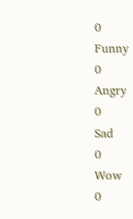0
Funny
0
Angry
0
Sad
0
Wow
0